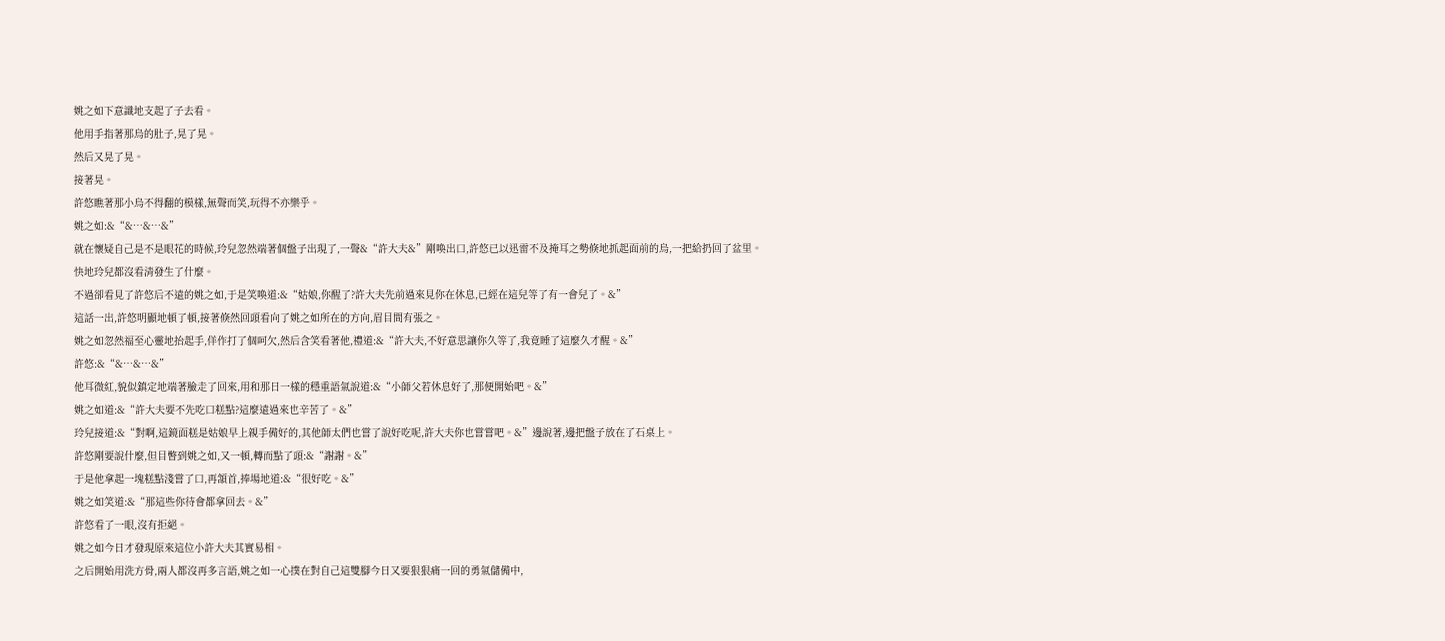姚之如下意識地支起了子去看。
他用手指著那烏的肚子,晃了晃。
然后又晃了晃。
接著晃。
許悠瞧著那小烏不得翻的模樣,無聲而笑,玩得不亦樂乎。
姚之如:&“&…&…&”
就在懷疑自己是不是眼花的時候,玲兒忽然端著個盤子出現了,一聲&“許大夫&”剛喚出口,許悠已以迅雷不及掩耳之勢倏地抓起面前的烏,一把給扔回了盆里。
快地玲兒都沒看清發生了什麼。
不過卻看見了許悠后不遠的姚之如,于是笑喚道:&“姑娘,你醒了?許大夫先前過來見你在休息,已經在這兒等了有一會兒了。&”
這話一出,許悠明顯地頓了頓,接著倏然回頭看向了姚之如所在的方向,眉目間有張之。
姚之如忽然福至心靈地抬起手,佯作打了個呵欠,然后含笑看著他,禮道:&“許大夫,不好意思讓你久等了,我竟睡了這麼久才醒。&”
許悠:&“&…&…&”
他耳微紅,貌似鎮定地端著臉走了回來,用和那日一樣的穩重語氣說道:&“小師父若休息好了,那便開始吧。&”
姚之如道:&“許大夫要不先吃口糕點?這麼遠過來也辛苦了。&”
玲兒接道:&“對啊,這鏡面糕是姑娘早上親手備好的,其他師太們也嘗了說好吃呢,許大夫你也嘗嘗吧。&”邊說著,邊把盤子放在了石桌上。
許悠剛要說什麼,但目瞥到姚之如,又一頓,轉而點了頭:&“謝謝。&”
于是他拿起一塊糕點淺嘗了口,再頷首,捧場地道:&“很好吃。&”
姚之如笑道:&“那這些你待會都拿回去。&”
許悠看了一眼,沒有拒絕。
姚之如今日才發現原來這位小許大夫其實易相。
之后開始用洗方骨,兩人都沒再多言語,姚之如一心撲在對自己這雙腳今日又要狠狠痛一回的勇氣儲備中,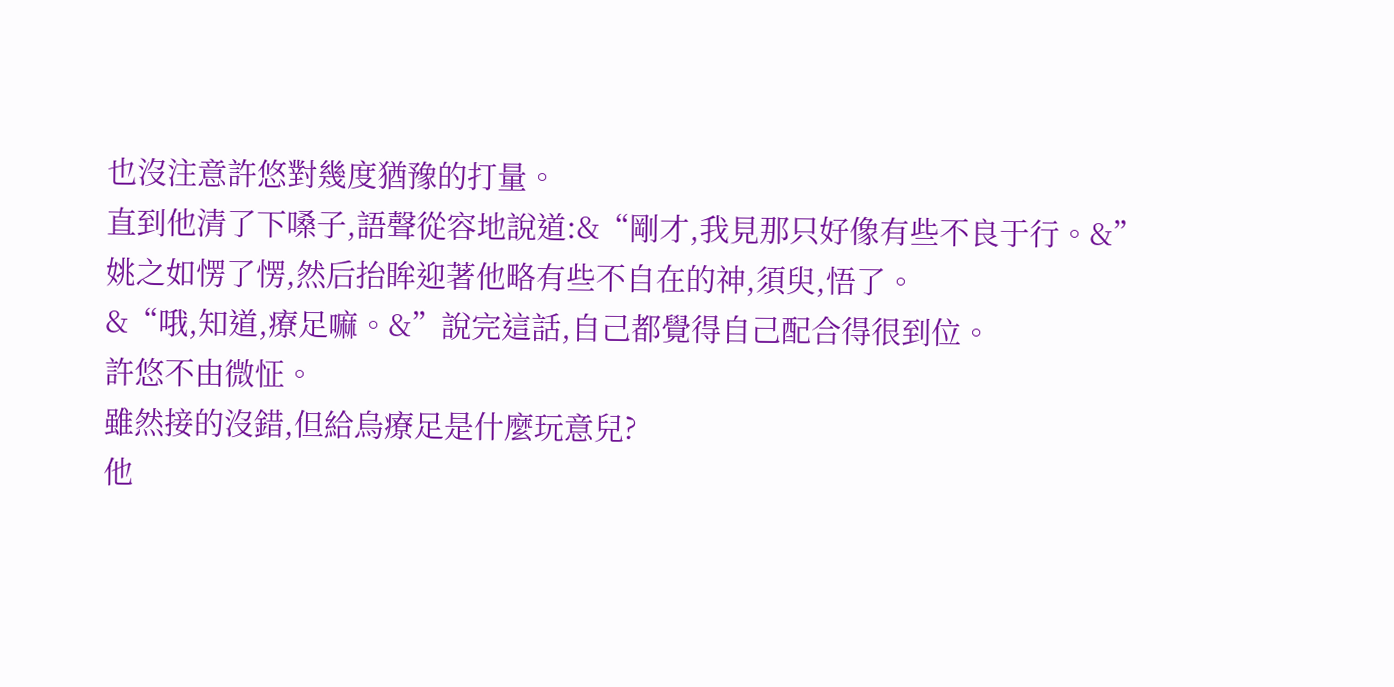也沒注意許悠對幾度猶豫的打量。
直到他清了下嗓子,語聲從容地說道:&“剛才,我見那只好像有些不良于行。&”
姚之如愣了愣,然后抬眸迎著他略有些不自在的神,須臾,悟了。
&“哦,知道,療足嘛。&”說完這話,自己都覺得自己配合得很到位。
許悠不由微怔。
雖然接的沒錯,但給烏療足是什麼玩意兒?
他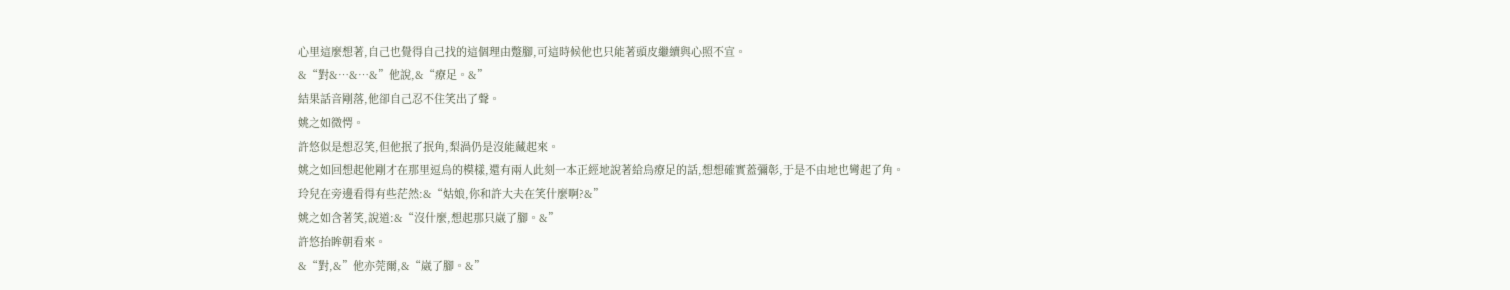心里這麼想著,自己也覺得自己找的這個理由蹩腳,可這時候他也只能著頭皮繼續與心照不宣。
&“對&…&…&”他說,&“療足。&”
結果話音剛落,他卻自己忍不住笑出了聲。
姚之如微愕。
許悠似是想忍笑,但他抿了抿角,梨渦仍是沒能藏起來。
姚之如回想起他剛才在那里逗烏的模樣,還有兩人此刻一本正經地說著給烏療足的話,想想確實蓋彌彰,于是不由地也彎起了角。
玲兒在旁邊看得有些茫然:&“姑娘,你和許大夫在笑什麼啊?&”
姚之如含著笑,說道:&“沒什麼,想起那只崴了腳。&”
許悠抬眸朝看來。
&“對,&”他亦莞爾,&“崴了腳。&”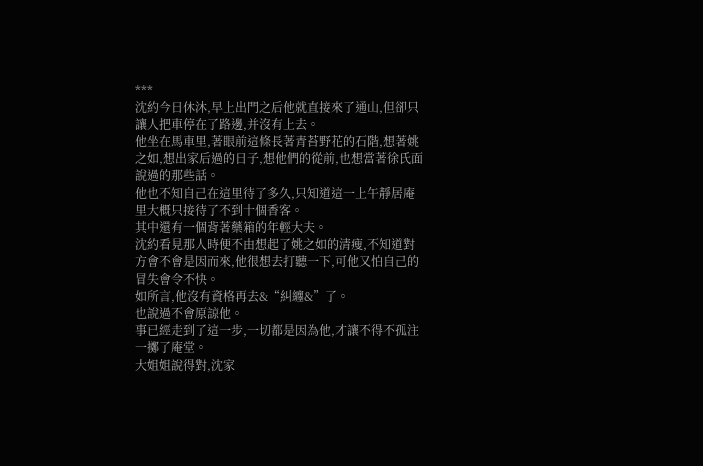***
沈約今日休沐,早上出門之后他就直接來了通山,但卻只讓人把車停在了路邊,并沒有上去。
他坐在馬車里,著眼前這條長著青苔野花的石階,想著姚之如,想出家后過的日子,想他們的從前,也想當著徐氏面說過的那些話。
他也不知自己在這里待了多久,只知道這一上午靜居庵里大概只接待了不到十個香客。
其中還有一個背著藥箱的年輕大夫。
沈約看見那人時便不由想起了姚之如的清瘦,不知道對方會不會是因而來,他很想去打聽一下,可他又怕自己的冒失會令不快。
如所言,他沒有資格再去&“糾纏&”了。
也說過不會原諒他。
事已經走到了這一步,一切都是因為他,才讓不得不孤注一擲了庵堂。
大姐姐說得對,沈家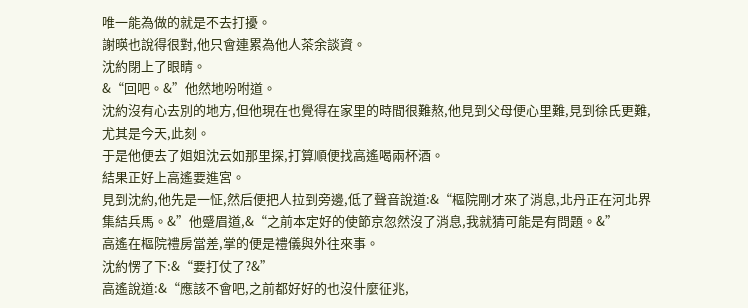唯一能為做的就是不去打擾。
謝暎也說得很對,他只會連累為他人茶余談資。
沈約閉上了眼睛。
&“回吧。&”他然地吩咐道。
沈約沒有心去別的地方,但他現在也覺得在家里的時間很難熬,他見到父母便心里難,見到徐氏更難,尤其是今天,此刻。
于是他便去了姐姐沈云如那里探,打算順便找高遙喝兩杯酒。
結果正好上高遙要進宮。
見到沈約,他先是一怔,然后便把人拉到旁邊,低了聲音說道:&“樞院剛才來了消息,北丹正在河北界集結兵馬。&”他蹙眉道,&“之前本定好的使節京忽然沒了消息,我就猜可能是有問題。&”
高遙在樞院禮房當差,掌的便是禮儀與外往來事。
沈約愣了下:&“要打仗了?&”
高遙說道:&“應該不會吧,之前都好好的也沒什麼征兆,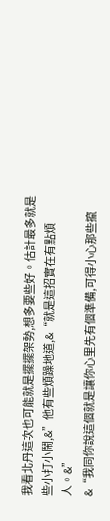我看北丹這次也可能就是擺擺架勢,想多要些好。估計最多就是些小打小鬧,&”他有些煩躁地道,&“就是這招實在有點煩人。&”
&“我同你說這個就是讓你心里先有個準備,可得小心那些攛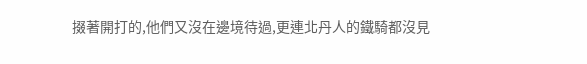掇著開打的,他們又沒在邊境待過,更連北丹人的鐵騎都沒見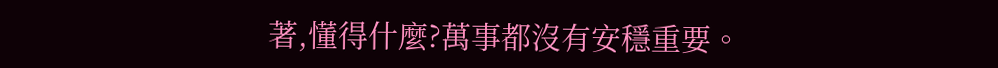著,懂得什麼?萬事都沒有安穩重要。